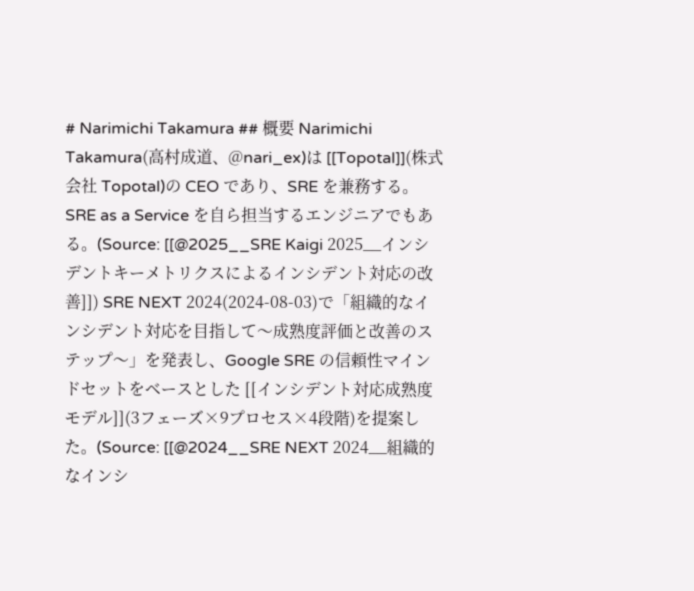# Narimichi Takamura ## 概要 Narimichi Takamura(高村成道、@nari_ex)は [[Topotal]](株式会社 Topotal)の CEO であり、SRE を兼務する。SRE as a Service を自ら担当するエンジニアでもある。(Source: [[@2025__SRE Kaigi 2025__インシデントキーメトリクスによるインシデント対応の改善]]) SRE NEXT 2024(2024-08-03)で「組織的なインシデント対応を目指して〜成熟度評価と改善のステップ〜」を発表し、Google SRE の信頼性マインドセットをベースとした [[インシデント対応成熟度モデル]](3フェーズ×9プロセス×4段階)を提案した。(Source: [[@2024__SRE NEXT 2024__組織的なインシ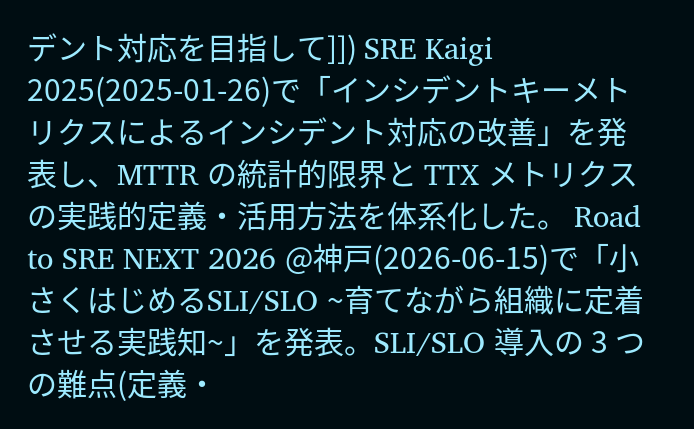デント対応を目指して]]) SRE Kaigi 2025(2025-01-26)で「インシデントキーメトリクスによるインシデント対応の改善」を発表し、MTTR の統計的限界と TTX メトリクスの実践的定義・活用方法を体系化した。 Road to SRE NEXT 2026 @神戸(2026-06-15)で「小さくはじめるSLI/SLO ~育てながら組織に定着させる実践知~」を発表。SLI/SLO 導入の 3 つの難点(定義・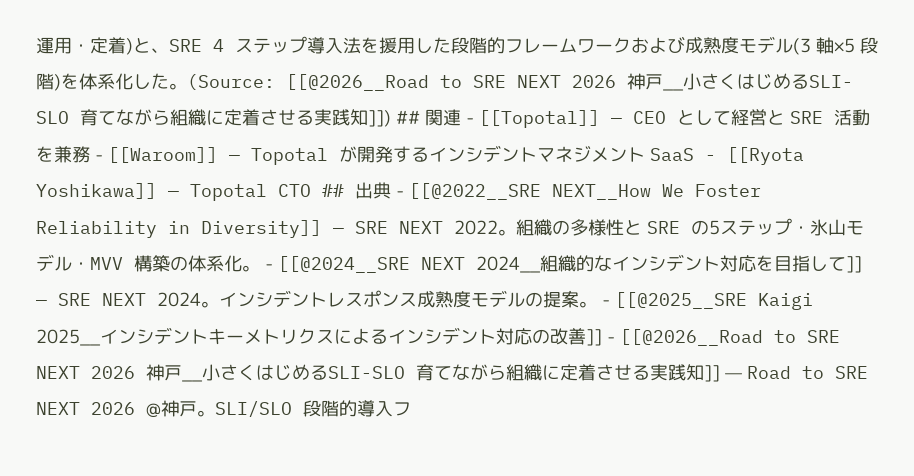運用・定着)と、SRE 4 ステップ導入法を援用した段階的フレームワークおよび成熟度モデル(3 軸×5 段階)を体系化した。(Source: [[@2026__Road to SRE NEXT 2026 神戸__小さくはじめるSLI-SLO 育てながら組織に定着させる実践知]]) ## 関連 - [[Topotal]] — CEO として経営と SRE 活動を兼務 - [[Waroom]] — Topotal が開発するインシデントマネジメント SaaS - [[Ryota Yoshikawa]] — Topotal CTO ## 出典 - [[@2022__SRE NEXT__How We Foster Reliability in Diversity]] — SRE NEXT 2022。組織の多様性と SRE の5ステップ・氷山モデル・MVV 構築の体系化。 - [[@2024__SRE NEXT 2024__組織的なインシデント対応を目指して]] — SRE NEXT 2024。インシデントレスポンス成熟度モデルの提案。 - [[@2025__SRE Kaigi 2025__インシデントキーメトリクスによるインシデント対応の改善]] - [[@2026__Road to SRE NEXT 2026 神戸__小さくはじめるSLI-SLO 育てながら組織に定着させる実践知]] — Road to SRE NEXT 2026 @神戸。SLI/SLO 段階的導入フ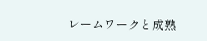レームワークと成熟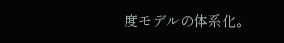度モデルの体系化。